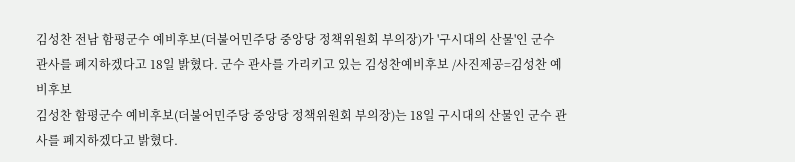김성찬 전남 함평군수 예비후보(더불어민주당 중앙당 정책위원회 부의장)가 '구시대의 산물'인 군수 관사를 폐지하겠다고 18일 밝혔다. 군수 관사를 가리키고 있는 김성찬예비후보 /사진제공=김성찬 예비후보
김성찬 함평군수 예비후보(더불어민주당 중앙당 정책위원회 부의장)는 18일 구시대의 산물인 군수 관사를 폐지하겠다고 밝혔다.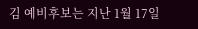김 예비후보는 지난 1월 17일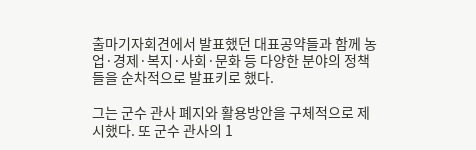출마기자회견에서 발표했던 대표공약들과 함께 농업·경제·복지·사회·문화 등 다양한 분야의 정책들을 순차적으로 발표키로 했다.

그는 군수 관사 폐지와 활용방안을 구체적으로 제시했다. 또 군수 관사의 1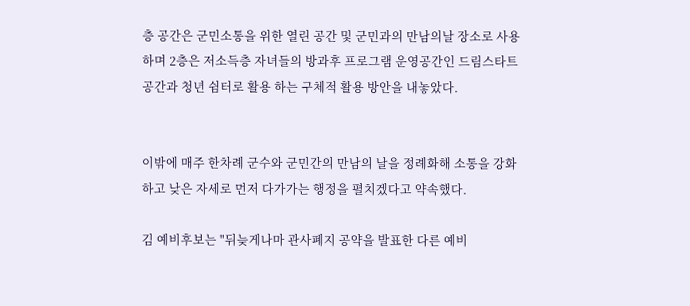층 공간은 군민소통을 위한 열린 공간 및 군민과의 만남의날 장소로 사용하며 2층은 저소득층 자녀들의 방과후 프로그램 운영공간인 드림스타트 공간과 청년 쉼터로 활용 하는 구체적 활용 방안을 내놓았다.


이밖에 매주 한차례 군수와 군민간의 만남의 날을 정례화해 소통을 강화하고 낮은 자세로 먼저 다가가는 행정을 펼치겠다고 약속했다.

김 예비후보는 "뒤늦게나마 관사폐지 공약을 발표한 다른 예비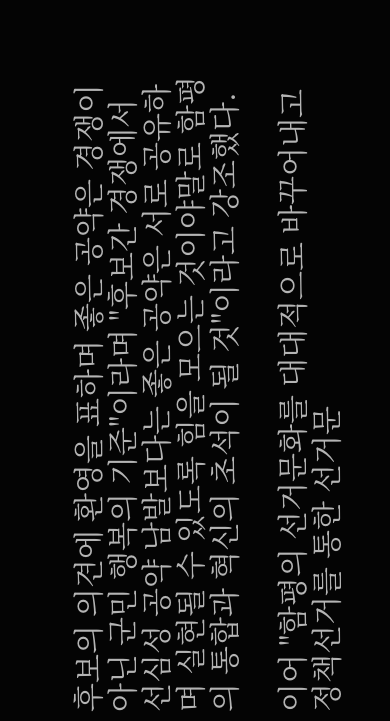후보의 의견에 환영을 표하며 좋은 공약은 경쟁이 아닌 군민 행복의 기준"이라며 "후보간 경쟁에서 선심성 공약 남발보다는 좋은 공약은 서로 공유하며 실현될 수 있도록 힘을 모으는 것이야말로 함평의 통합과 혁신의 초석이 될 것"이라고 강조했다.

이어 "함평의 선거문화를 대대적으로 바꾸어내고 정책선거를 통한 선거문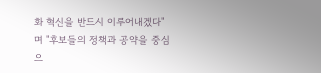화 혁신을 반드시 이루어내겠다"며 "후보들의 정책과 공약을 중심으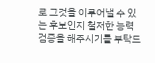로 그것을 이루어낼 수 있는 후보인지 철저한 능력 검증을 해주시기를 부탁드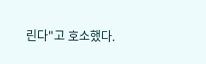린다"고 호소했다.